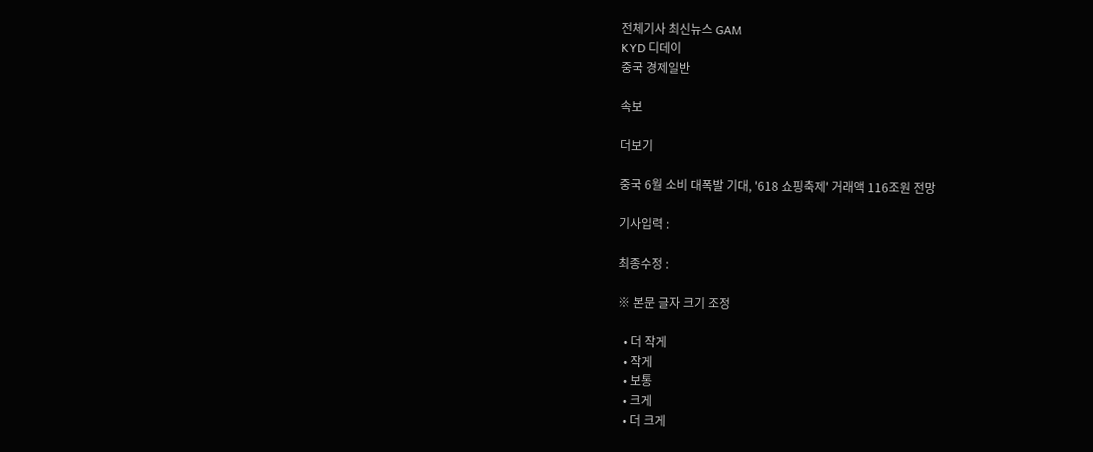전체기사 최신뉴스 GAM
KYD 디데이
중국 경제일반

속보

더보기

중국 6월 소비 대폭발 기대, '618 쇼핑축제' 거래액 116조원 전망

기사입력 :

최종수정 :

※ 본문 글자 크기 조정

  • 더 작게
  • 작게
  • 보통
  • 크게
  • 더 크게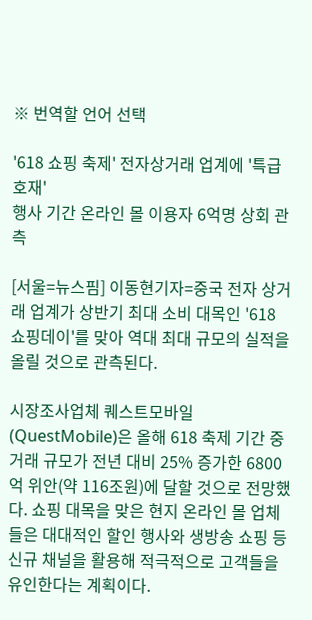※ 번역할 언어 선택

'618 쇼핑 축제' 전자상거래 업계에 '특급 호재'
행사 기간 온라인 몰 이용자 6억명 상회 관측

[서울=뉴스핌] 이동현기자=중국 전자 상거래 업계가 상반기 최대 소비 대목인 '618 쇼핑데이'를 맞아 역대 최대 규모의 실적을 올릴 것으로 관측된다.

시장조사업체 퀘스트모바일(QuestMobile)은 올해 618 축제 기간 중 거래 규모가 전년 대비 25% 증가한 6800억 위안(약 116조원)에 달할 것으로 전망했다. 쇼핑 대목을 맞은 현지 온라인 몰 업체들은 대대적인 할인 행사와 생방송 쇼핑 등 신규 채널을 활용해 적극적으로 고객들을 유인한다는 계획이다.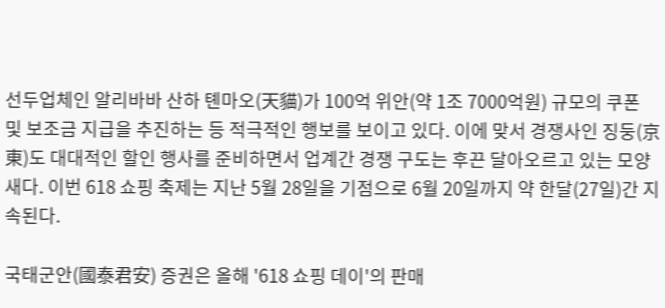선두업체인 알리바바 산하 톈마오(天貓)가 100억 위안(약 1조 7000억원) 규모의 쿠폰 및 보조금 지급을 추진하는 등 적극적인 행보를 보이고 있다. 이에 맞서 경쟁사인 징둥(京東)도 대대적인 할인 행사를 준비하면서 업계간 경쟁 구도는 후끈 달아오르고 있는 모양새다. 이번 618 쇼핑 축제는 지난 5월 28일을 기점으로 6월 20일까지 약 한달(27일)간 지속된다.

국태군안(國泰君安) 증권은 올해 '618 쇼핑 데이'의 판매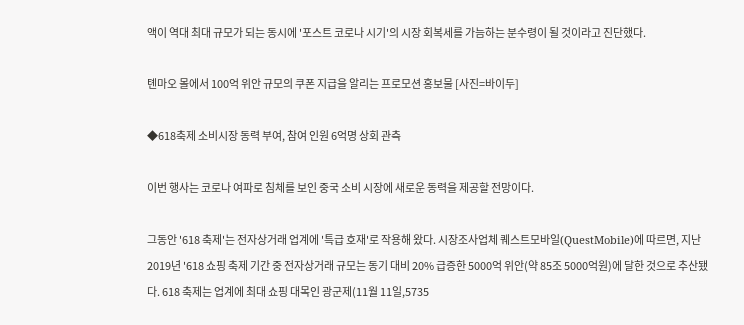액이 역대 최대 규모가 되는 동시에 '포스트 코로나 시기'의 시장 회복세를 가늠하는 분수령이 될 것이라고 진단했다.

톈마오 몰에서 100억 위안 규모의 쿠폰 지급을 알리는 프로모션 홍보물 [사진=바이두]

◆618축제 소비시장 동력 부여, 참여 인원 6억명 상회 관측

이번 행사는 코로나 여파로 침체를 보인 중국 소비 시장에 새로운 동력을 제공할 전망이다.

그동안 '618 축제'는 전자상거래 업계에 '특급 호재'로 작용해 왔다. 시장조사업체 퀘스트모바일(QuestMobile)에 따르면, 지난 2019년 '618 쇼핑 축제 기간 중 전자상거래 규모는 동기 대비 20% 급증한 5000억 위안(약 85조 5000억원)에 달한 것으로 추산됐다. 618 축제는 업계에 최대 쇼핑 대목인 광군제(11월 11일,5735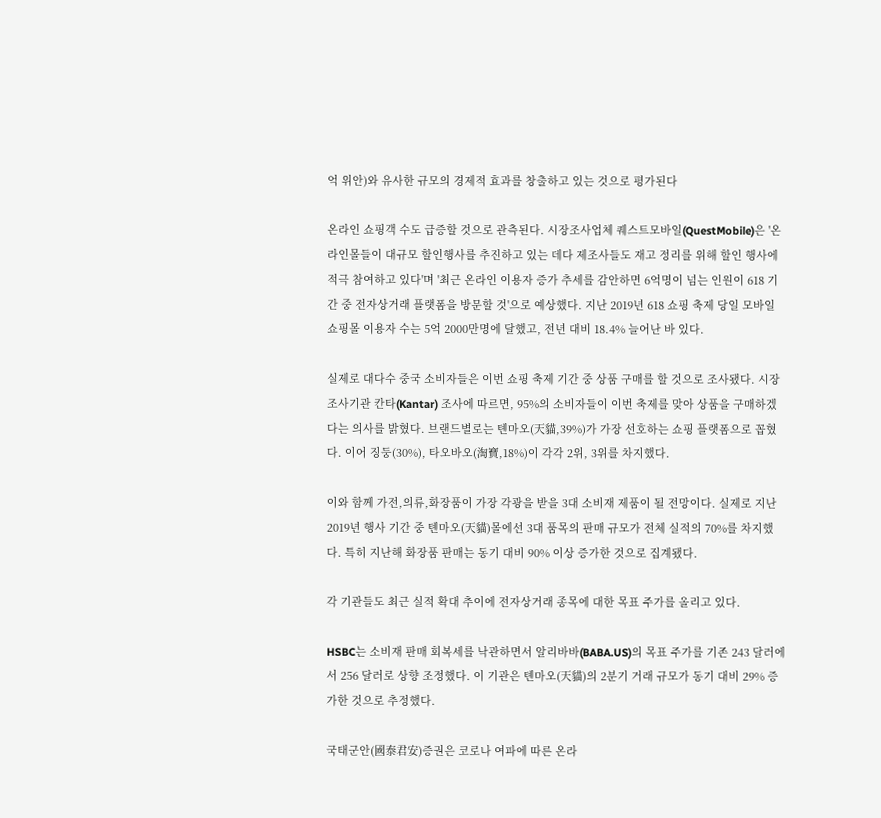억 위안)와 유사한 규모의 경제적 효과를 창출하고 있는 것으로 평가된다

온라인 쇼핑객 수도 급증할 것으로 관측된다. 시장조사업체 퀘스트모바일(QuestMobile)은 '온라인몰들이 대규모 할인행사를 추진하고 있는 데다 제조사들도 재고 정리를 위해 할인 행사에 적극 참여하고 있다'며 '최근 온라인 이용자 증가 추세를 감안하면 6억명이 넘는 인원이 618 기간 중 전자상거래 플랫폼을 방문할 것'으로 예상했다. 지난 2019년 618 쇼핑 축제 당일 모바일 쇼핑몰 이용자 수는 5억 2000만명에 달했고, 전년 대비 18.4% 늘어난 바 있다.

실제로 대다수 중국 소비자들은 이번 쇼핑 축제 기간 중 상품 구매를 할 것으로 조사됐다. 시장조사기관 칸타(Kantar) 조사에 따르면, 95%의 소비자들이 이번 축제를 맞아 상품을 구매하겠다는 의사를 밝혔다. 브랜드별로는 톈마오(天貓,39%)가 가장 선호하는 쇼핑 플랫폼으로 꼽혔다. 이어 징둥(30%), 타오바오(淘寶,18%)이 각각 2위, 3위를 차지했다.

이와 함께 가전,의류,화장품이 가장 각광을 받을 3대 소비재 제품이 될 전망이다. 실제로 지난 2019년 행사 기간 중 톈마오(天貓)몰에선 3대 품목의 판매 규모가 전체 실적의 70%를 차지했다. 특히 지난해 화장품 판매는 동기 대비 90% 이상 증가한 것으로 집계됐다.

각 기관들도 최근 실적 확대 추이에 전자상거래 종목에 대한 목표 주가를 올리고 있다.

HSBC는 소비재 판매 회복세를 낙관하면서 알리바바(BABA.US)의 목표 주가를 기존 243 달러에서 256 달러로 상향 조정했다. 이 기관은 톈마오(天貓)의 2분기 거래 규모가 동기 대비 29% 증가한 것으로 추정했다.

국태군안(國泰君安)증권은 코로나 여파에 따른 온라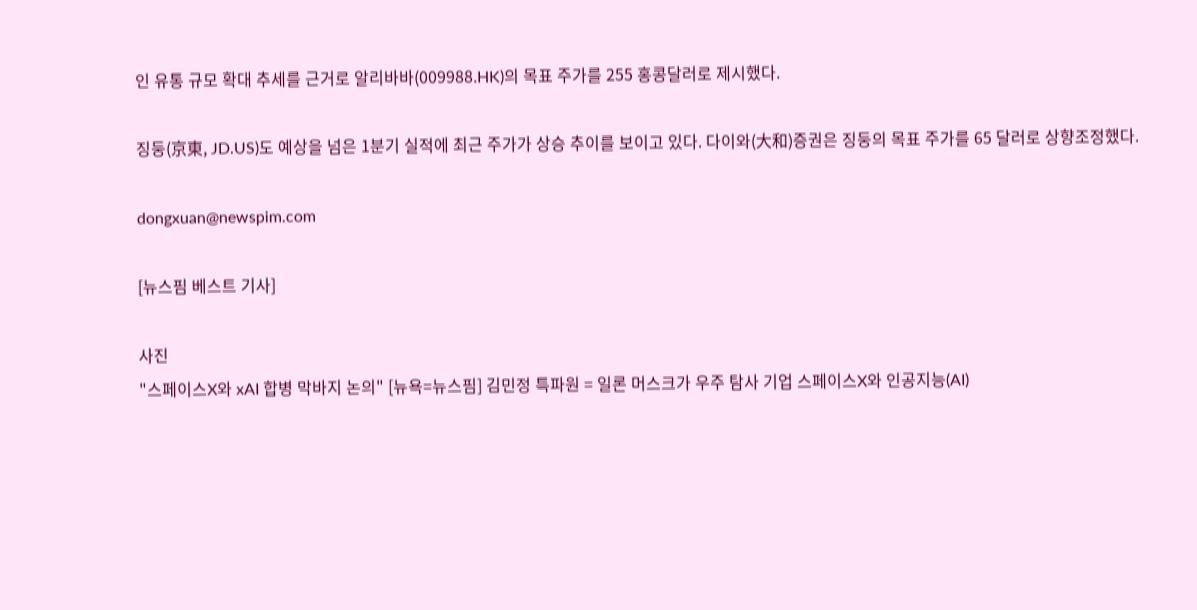인 유통 규모 확대 추세를 근거로 알리바바(009988.HK)의 목표 주가를 255 홍콩달러로 제시했다.

징둥(京東, JD.US)도 예상을 넘은 1분기 실적에 최근 주가가 상승 추이를 보이고 있다. 다이와(大和)증권은 징둥의 목표 주가를 65 달러로 상향조정했다.

dongxuan@newspim.com

[뉴스핌 베스트 기사]

사진
"스페이스X와 xAI 합병 막바지 논의" [뉴욕=뉴스핌] 김민정 특파원 = 일론 머스크가 우주 탐사 기업 스페이스X와 인공지능(AI)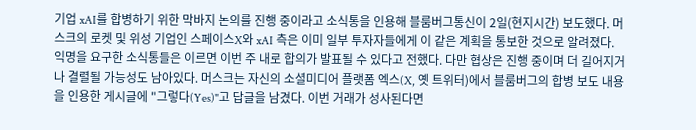기업 xAI를 합병하기 위한 막바지 논의를 진행 중이라고 소식통을 인용해 블룸버그통신이 2일(현지시간) 보도했다. 머스크의 로켓 및 위성 기업인 스페이스X와 xAI 측은 이미 일부 투자자들에게 이 같은 계획을 통보한 것으로 알려졌다. 익명을 요구한 소식통들은 이르면 이번 주 내로 합의가 발표될 수 있다고 전했다. 다만 협상은 진행 중이며 더 길어지거나 결렬될 가능성도 남아있다. 머스크는 자신의 소셜미디어 플랫폼 엑스(X, 옛 트위터)에서 블룸버그의 합병 보도 내용을 인용한 게시글에 "그렇다(Yes)"고 답글을 남겼다. 이번 거래가 성사된다면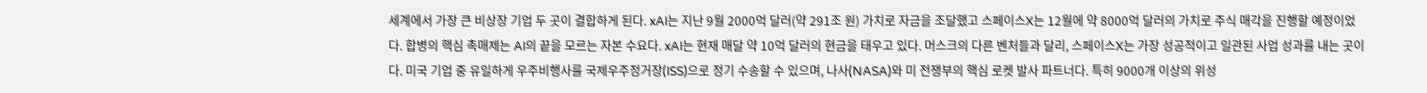세계에서 가장 큰 비상장 기업 두 곳이 결합하게 된다. xAI는 지난 9월 2000억 달러(약 291조 원) 가치로 자금을 조달했고 스페이스X는 12월에 약 8000억 달러의 가치로 주식 매각을 진행할 예정이었다. 합병의 핵심 촉매제는 AI의 끝을 모르는 자본 수요다. xAI는 현재 매달 약 10억 달러의 현금을 태우고 있다. 머스크의 다른 벤처들과 달리, 스페이스X는 가장 성공적이고 일관된 사업 성과를 내는 곳이다. 미국 기업 중 유일하게 우주비행사를 국제우주정거장(ISS)으로 정기 수송할 수 있으며, 나사(NASA)와 미 전쟁부의 핵심 로켓 발사 파트너다. 특히 9000개 이상의 위성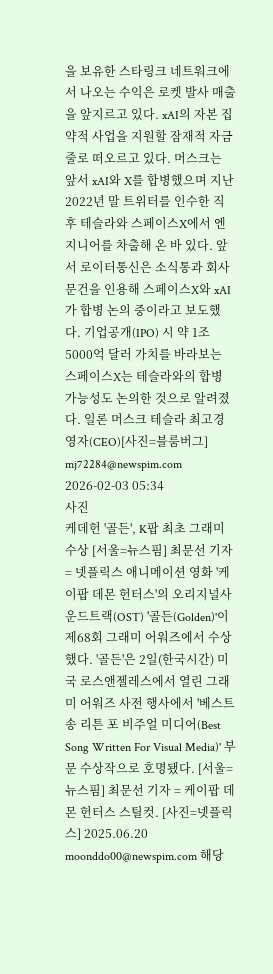을 보유한 스타링크 네트워크에서 나오는 수익은 로켓 발사 매출을 앞지르고 있다. xAI의 자본 집약적 사업을 지원할 잠재적 자금줄로 떠오르고 있다. 머스크는 앞서 xAI와 X를 합병했으며 지난 2022년 말 트위터를 인수한 직후 테슬라와 스페이스X에서 엔지니어를 차출해 온 바 있다. 앞서 로이터통신은 소식통과 회사 문건을 인용해 스페이스X와 xAI가 합병 논의 중이라고 보도했다. 기업공개(IPO) 시 약 1조5000억 달러 가치를 바라보는 스페이스X는 테슬라와의 합병 가능성도 논의한 것으로 알려졌다. 일론 머스크 테슬라 최고경영자(CEO)[사진=블룸버그] mj72284@newspim.com 2026-02-03 05:34
사진
케데헌 '골든', K팝 최초 그래미 수상 [서울=뉴스핌] 최문선 기자 = 넷플릭스 애니메이션 영화 '케이팝 데몬 헌터스'의 오리지널사운드트랙(OST) '골든(Golden)'이 제68회 그래미 어워즈에서 수상했다. '골든'은 2일(한국시간) 미국 로스앤젤레스에서 열린 그래미 어워즈 사전 행사에서 '베스트 송 리튼 포 비주얼 미디어(Best Song Written For Visual Media)' 부문 수상작으로 호명됐다. [서울=뉴스핌] 최문선 기자 = 케이팝 데몬 헌터스 스틸컷. [사진=넷플릭스] 2025.06.20 moonddo00@newspim.com 해당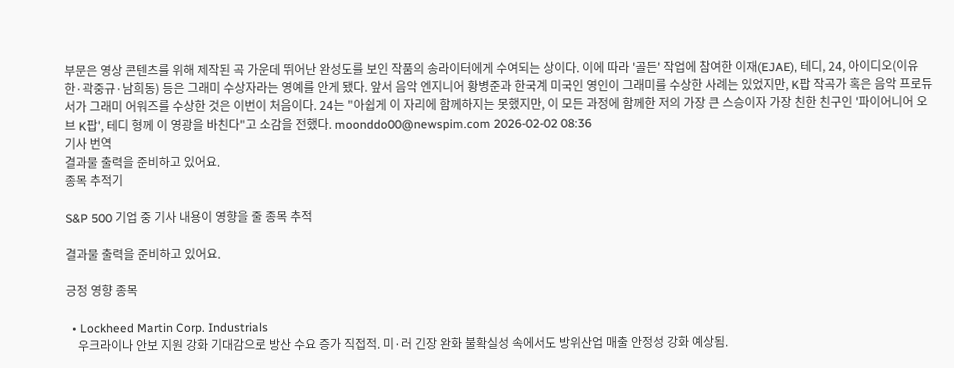부문은 영상 콘텐츠를 위해 제작된 곡 가운데 뛰어난 완성도를 보인 작품의 송라이터에게 수여되는 상이다. 이에 따라 '골든' 작업에 참여한 이재(EJAE), 테디, 24, 아이디오(이유한·곽중규·남희동) 등은 그래미 수상자라는 영예를 안게 됐다. 앞서 음악 엔지니어 황병준과 한국계 미국인 영인이 그래미를 수상한 사례는 있었지만, K팝 작곡가 혹은 음악 프로듀서가 그래미 어워즈를 수상한 것은 이번이 처음이다. 24는 "아쉽게 이 자리에 함께하지는 못했지만, 이 모든 과정에 함께한 저의 가장 큰 스승이자 가장 친한 친구인 '파이어니어 오브 K팝', 테디 형께 이 영광을 바친다"고 소감을 전했다. moonddo00@newspim.com 2026-02-02 08:36
기사 번역
결과물 출력을 준비하고 있어요.
종목 추적기

S&P 500 기업 중 기사 내용이 영향을 줄 종목 추적

결과물 출력을 준비하고 있어요.

긍정 영향 종목

  • Lockheed Martin Corp. Industrials
    우크라이나 안보 지원 강화 기대감으로 방산 수요 증가 직접적. 미·러 긴장 완화 불확실성 속에서도 방위산업 매출 안정성 강화 예상됨.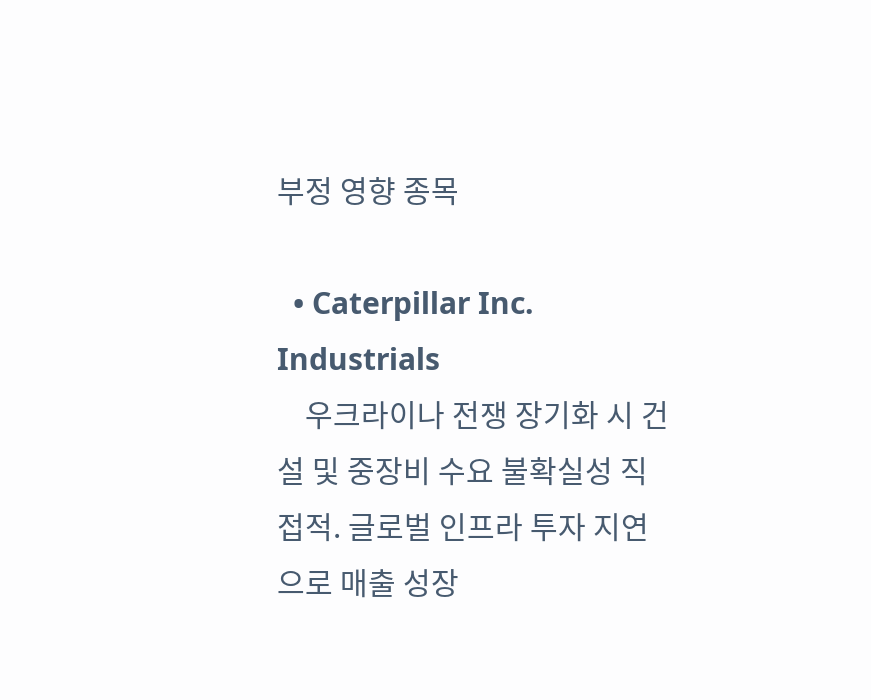부정 영향 종목

  • Caterpillar Inc. Industrials
    우크라이나 전쟁 장기화 시 건설 및 중장비 수요 불확실성 직접적. 글로벌 인프라 투자 지연으로 매출 성장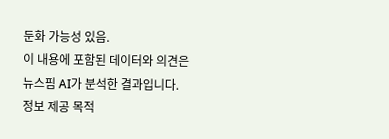둔화 가능성 있음.
이 내용에 포함된 데이터와 의견은 뉴스핌 AI가 분석한 결과입니다. 정보 제공 목적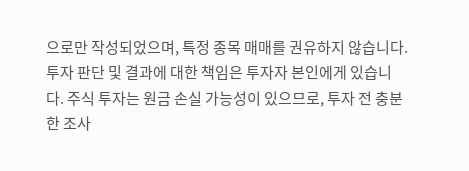으로만 작성되었으며, 특정 종목 매매를 권유하지 않습니다. 투자 판단 및 결과에 대한 책임은 투자자 본인에게 있습니다. 주식 투자는 원금 손실 가능성이 있으므로, 투자 전 충분한 조사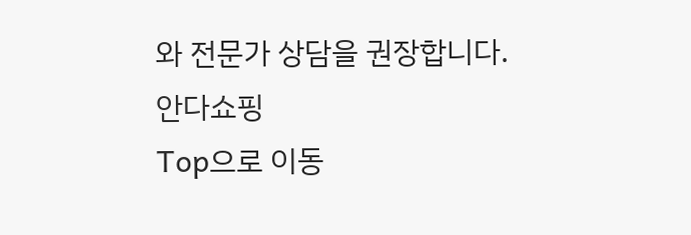와 전문가 상담을 권장합니다.
안다쇼핑
Top으로 이동